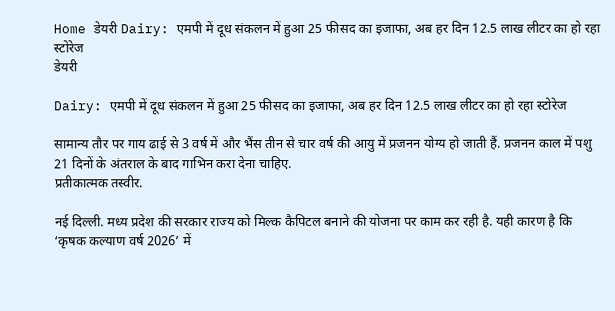Home डेयरी Dairy: एमपी में दूध संकलन में हुआ 25 फीसद का इजाफा, अब हर दिन 12.5 लाख लीटर का हो रहा स्टोरेज
डेयरी

Dairy: एमपी में दूध संकलन में हुआ 25 फीसद का इजाफा, अब हर दिन 12.5 लाख लीटर का हो रहा स्टोरेज

सामान्य तौर पर गाय ढाई से 3 वर्ष में और भैंस तीन से चार वर्ष की आयु में प्रजनन योग्य हो जाती हैं. प्रजनन काल में पशु 21 दिनों के अंतराल के बाद गाभिन करा देना चाहिए.
प्रतीकात्मक तस्वीर.

नई दिल्ली. मध्य प्रदेश की सरकार राज्य को मिल्क कैपिटल बनाने की योजना पर काम कर रही है. यही कारण है कि ‘कृषक कल्याण वर्ष 2026’ में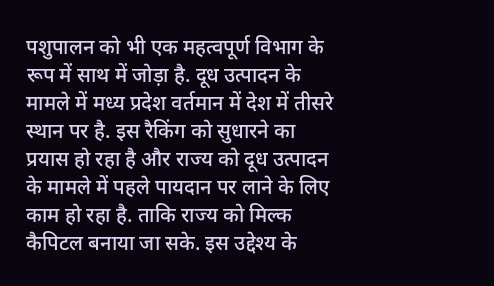पशुपालन को भी एक महत्वपूर्ण विभाग के रूप में साथ में जोड़ा है. दूध उत्पादन के मामले में मध्य प्रदेश वर्तमान में देश में तीसरे स्थान पर है. इस रैकिंग को सुधारने का प्रयास हो रहा है और राज्य को दूध उत्पादन के मामले में पहले पायदान पर लाने के लिए काम हो रहा है. ताकि राज्य को मिल्क कैपिटल बनाया जा सके. इस उद्देश्य के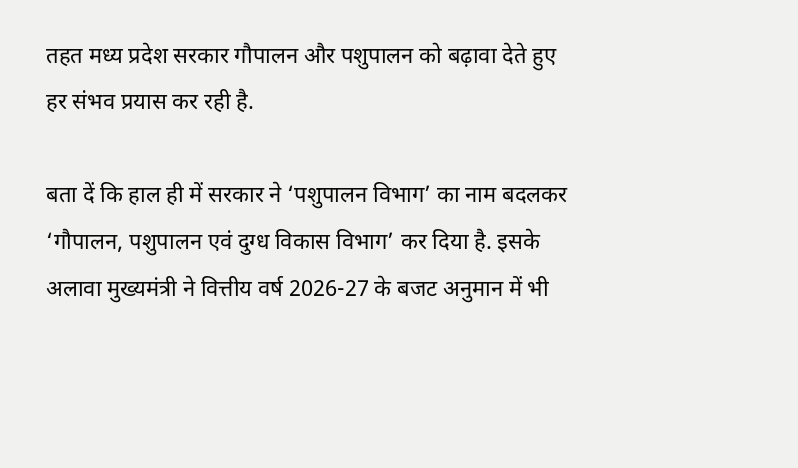तहत मध्य प्रदेश सरकार गौपालन और पशुपालन को बढ़ावा देते हुए हर संभव प्रयास कर रही है.

बता दें कि हाल ही में सरकार ने ‘पशुपालन विभाग’ का नाम बदलकर ‘गौपालन, पशुपालन एवं दुग्ध विकास विभाग’ कर दिया है. इसके अलावा मुख्यमंत्री ने वित्तीय वर्ष 2026-27 के बजट अनुमान में भी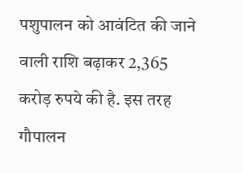पशुपालन को आवंटित की जाने वाली राशि बढ़ाकर 2,365 करोड़ रुपये की है. इस तरह गौपालन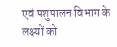एवं पशुपालन विभाग के लक्ष्यों को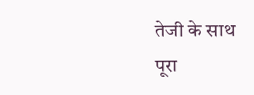तेजी के साथ पूरा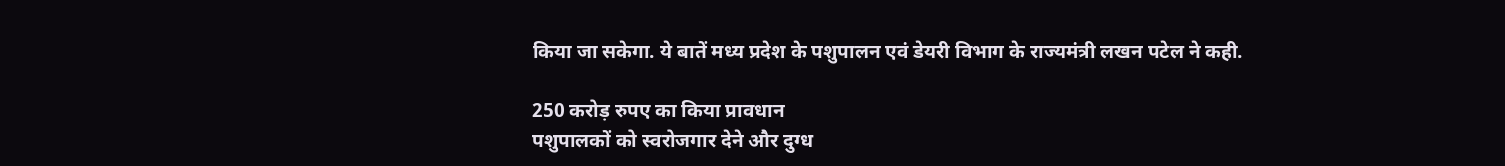किया जा सकेगा. ये बातें मध्य प्रदेश के पशुपालन एवं डेयरी विभाग के राज्यमंत्री लखन पटेल ने कही.

250 करोड़ रुपए का किया प्रावधान
पशुपालकों को स्वरोजगार देने और दुग्ध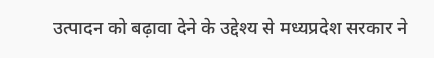उत्पादन को बढ़ावा देने के उद्देश्य से मध्यप्रदेश सरकार ने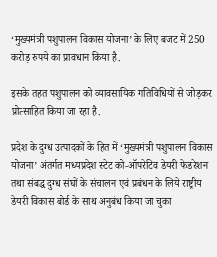‘मुख्यमंत्री पशुपालन विकास योजना’ के लिए बजट में 250 करोड़ रुपये का प्रावधान किया है.

इसके तहत पशुपालन को व्यावसायिक गतिविधियों से जोड़कर प्रोत्साहित किया जा रहा है.

प्रदेश के दुग्ध उत्पादकों के हित में ‘मुख्यमंत्री पशुपालन विकास योजना’ अंतर्गत मध्यप्रदेश स्टेट को-ऑपरेटिव डेयरी फेडरेशन तथा संबद्ध दुग्ध संघों के संचालन एवं प्रबंधन के लिये राष्ट्रीय डेयरी विकास बोर्ड के साथ अनुबंध किया जा चुका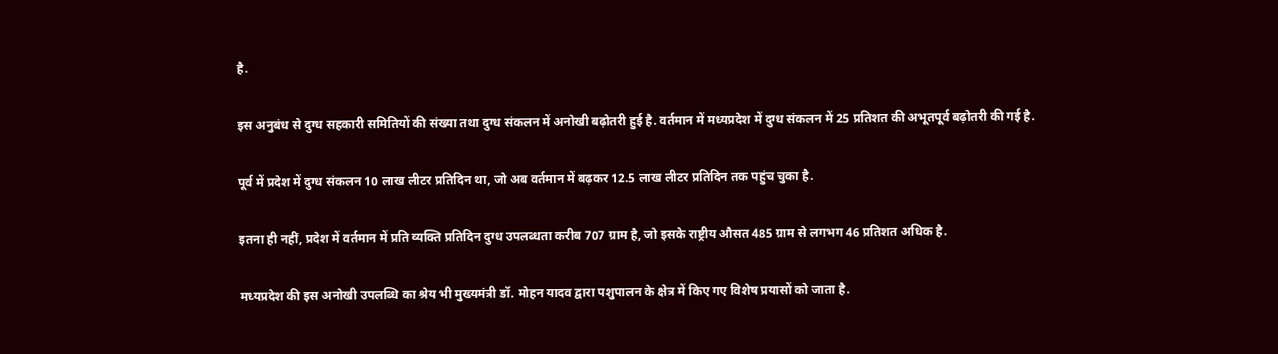है.

इस अनुबंध से दुग्ध सहकारी समितियों की संख्या तथा दुग्ध संकलन में अनोखी बढ़ोतरी हुई है. वर्तमान में मध्यप्रदेश में दुग्ध संकलन में 25 प्रतिशत की अभूतपूर्व बढ़ोतरी की गई है.

पूर्व में प्रदेश में दुग्ध संकलन 10 लाख लीटर प्रतिदिन था, जो अब वर्तमान में बढ़कर 12.5 लाख लीटर प्रतिदिन तक पहुंच चुका है.

इतना ही नहीं, प्रदेश में वर्तमान में प्रति व्यक्ति प्रतिदिन दुग्ध उपलब्धता करीब 707 ग्राम है, जो इसके राष्ट्रीय औसत 485 ग्राम से लगभग 46 प्रतिशत अधिक है.

मध्यप्रदेश की इस अनोखी उपलब्धि का श्रेय भी मुख्यमंत्री डॉ. मोहन यादव द्वारा पशुपालन के क्षेत्र में किए गए विशेष प्रयासों को जाता है.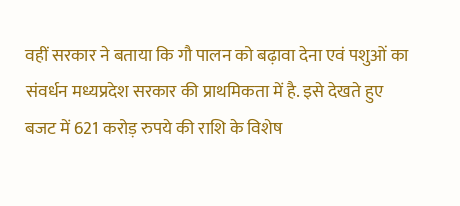वहीं सरकार ने बताया कि गौ पालन को बढ़ावा देना एवं पशुओं का संवर्धन मध्यप्रदेश सरकार की प्राथमिकता में है. इसे देखते हुए बजट में 621 करोड़ रुपये की राशि के विशेष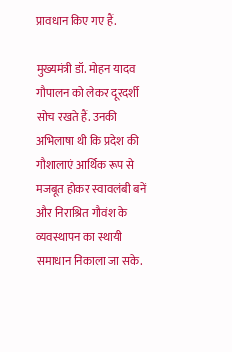प्रावधान किए गए हैं.

मुख्यमंत्री डॉ. मोहन यादव गौपालन को लेकर दूरदर्शी सोच रखते हैं. उनकी अभिलाषा थी कि प्रदेश की गौशालाएं आर्थिक रूप से मजबूत होकर स्वावलंबी बनें और निराश्रित गौवंश के व्यवस्थापन का स्थायी समाधान निकाला जा सके.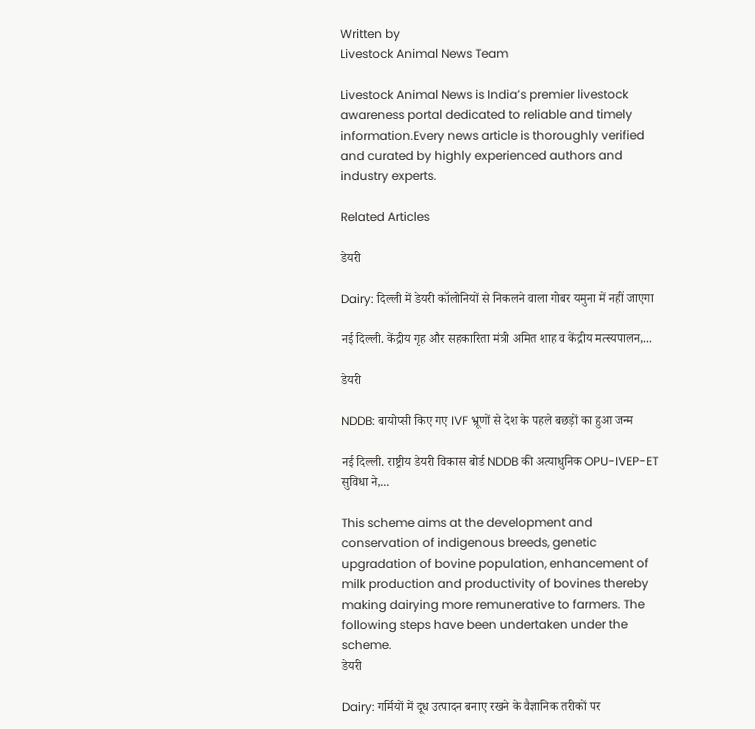Written by
Livestock Animal News Team

Livestock Animal News is India’s premier livestock awareness portal dedicated to reliable and timely information.Every news article is thoroughly verified and curated by highly experienced authors and industry experts.

Related Articles

डेयरी

Dairy: दिल्ली में डेयरी कॉलोनियों से निकलने वाला गोबर यमुना में नहीं जाएगा

नई दिल्ली. केंद्रीय गृह और सहकारिता मंत्री अमित शाह व केंद्रीय मत्स्यपालन,...

डेयरी

NDDB: बायोप्सी किए गए IVF भ्रूणों से देश के पहले बछड़ों का हुआ जन्म

नई दिल्ली. राष्ट्रीय डेयरी विकास बोर्ड NDDB की अत्याधुनिक OPU-IVEP-ET सुविधा ने,...

This scheme aims at the development and conservation of indigenous breeds, genetic upgradation of bovine population, enhancement of milk production and productivity of bovines thereby making dairying more remunerative to farmers. The following steps have been undertaken under the scheme.
डेयरी

Dairy: गर्मियों में दूध उत्पादन बनाए रखने के वैज्ञानिक तरीकों पर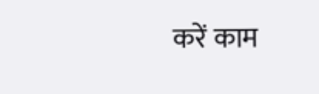करें काम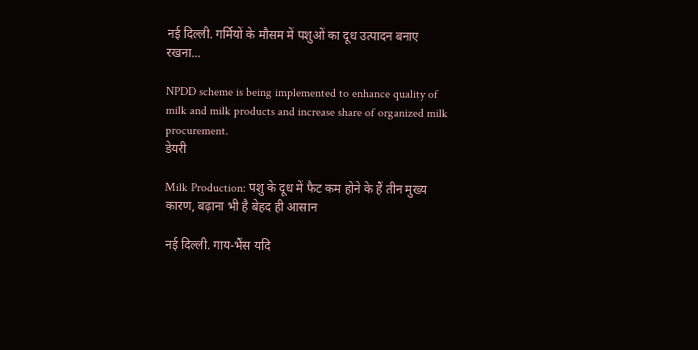नई दिल्ली. गर्मियों के मौसम में पशुओं का दूध उत्पादन बनाए रखना...

NPDD scheme is being implemented to enhance quality of milk and milk products and increase share of organized milk procurement.
डेयरी

Milk Production: पशु के दूध में फैट कम होने के हैं तीन मुख्य कारण, बढ़ाना भी है बेहद ही आसान

नई दिल्ली. गाय-भैंस यदि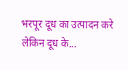भरपूर दूध का उत्पादन करे लेकिन दूध के...